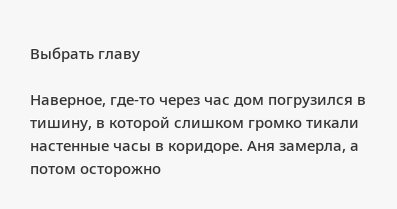Выбрать главу

Наверное, где-то через час дом погрузился в тишину, в которой слишком громко тикали настенные часы в коридоре. Аня замерла, а потом осторожно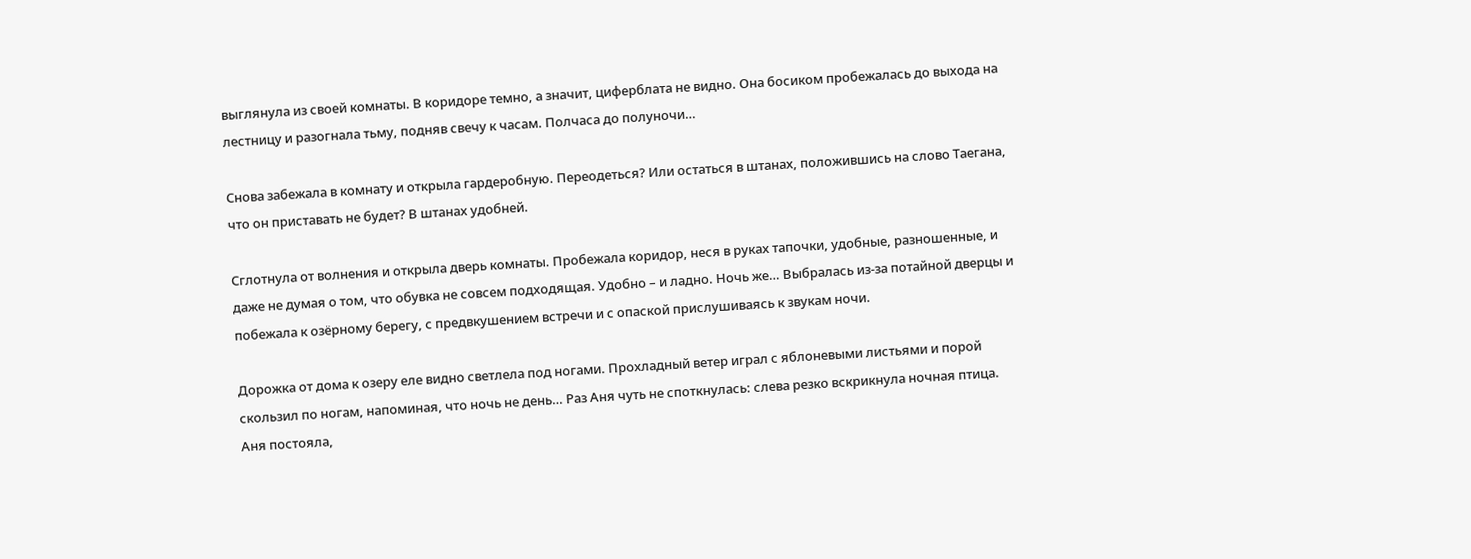выглянула из своей комнаты. В коридоре темно, а значит, циферблата не видно. Она босиком пробежалась до выхода на лестницу и разогнала тьму, подняв свечу к часам. Полчаса до полуночи…

Снова забежала в комнату и открыла гардеробную. Переодеться? Или остаться в штанах, положившись на слово Таегана, что он приставать не будет? В штанах удобней.

Сглотнула от волнения и открыла дверь комнаты. Пробежала коридор, неся в руках тапочки, удобные, разношенные, и даже не думая о том, что обувка не совсем подходящая. Удобно – и ладно. Ночь же… Выбралась из-за потайной дверцы и побежала к озёрному берегу, с предвкушением встречи и с опаской прислушиваясь к звукам ночи.

Дорожка от дома к озеру еле видно светлела под ногами. Прохладный ветер играл с яблоневыми листьями и порой скользил по ногам, напоминая, что ночь не день… Раз Аня чуть не споткнулась: слева резко вскрикнула ночная птица. Аня постояла,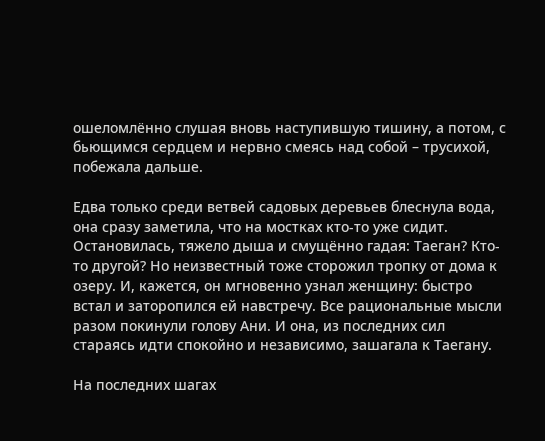ошеломлённо слушая вновь наступившую тишину, а потом, с бьющимся сердцем и нервно смеясь над собой – трусихой, побежала дальше.

Едва только среди ветвей садовых деревьев блеснула вода, она сразу заметила, что на мостках кто-то уже сидит. Остановилась, тяжело дыша и смущённо гадая: Таеган? Кто-то другой? Но неизвестный тоже сторожил тропку от дома к озеру. И, кажется, он мгновенно узнал женщину: быстро встал и заторопился ей навстречу. Все рациональные мысли разом покинули голову Ани. И она, из последних сил стараясь идти спокойно и независимо, зашагала к Таегану.

На последних шагах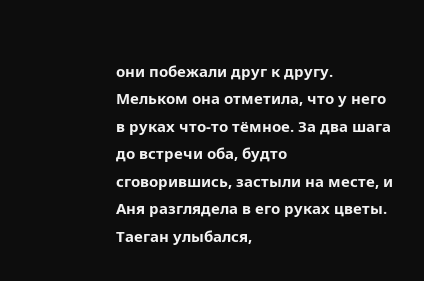они побежали друг к другу. Мельком она отметила, что у него в руках что-то тёмное. За два шага до встречи оба, будто сговорившись, застыли на месте, и Аня разглядела в его руках цветы. Таеган улыбался,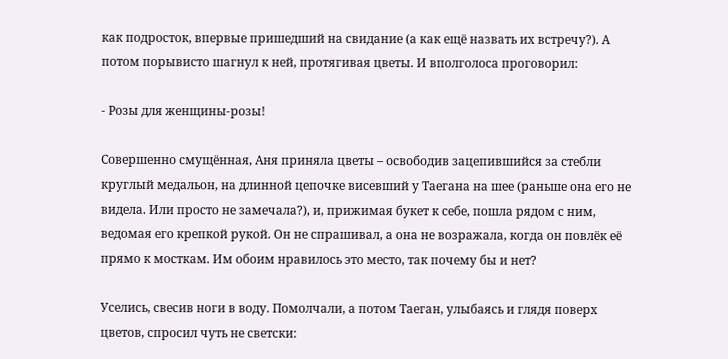как подросток, впервые пришедший на свидание (а как ещё назвать их встречу?). А потом порывисто шагнул к ней, протягивая цветы. И вполголоса проговорил:

- Розы для женщины-розы!

Совершенно смущённая, Аня приняла цветы – освободив зацепившийся за стебли круглый медальон, на длинной цепочке висевший у Таегана на шее (раньше она его не видела. Или просто не замечала?), и, прижимая букет к себе, пошла рядом с ним, ведомая его крепкой рукой. Он не спрашивал, а она не возражала, когда он повлёк её прямо к мосткам. Им обоим нравилось это место, так почему бы и нет?

Уселись, свесив ноги в воду. Помолчали, а потом Таеган, улыбаясь и глядя поверх цветов, спросил чуть не светски: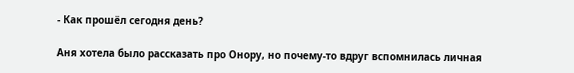- Как прошёл сегодня день?

Аня хотела было рассказать про Онору, но почему-то вдруг вспомнилась личная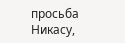просьба Никасу,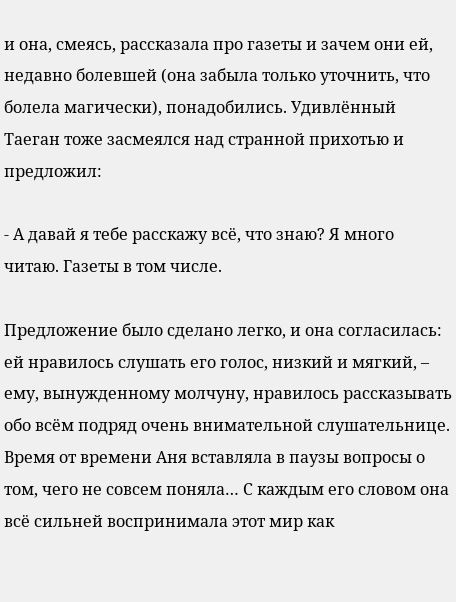и она, смеясь, рассказала про газеты и зачем они ей, недавно болевшей (она забыла только уточнить, что болела магически), понадобились. Удивлённый Таеган тоже засмеялся над странной прихотью и предложил:

- А давай я тебе расскажу всё, что знаю? Я много читаю. Газеты в том числе.

Предложение было сделано легко, и она согласилась: ей нравилось слушать его голос, низкий и мягкий, – ему, вынужденному молчуну, нравилось рассказывать обо всём подряд очень внимательной слушательнице. Время от времени Аня вставляла в паузы вопросы о том, чего не совсем поняла… С каждым его словом она всё сильней воспринимала этот мир как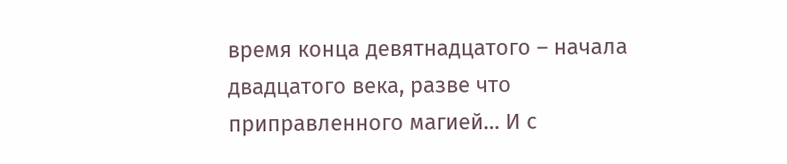время конца девятнадцатого – начала двадцатого века, разве что приправленного магией… И с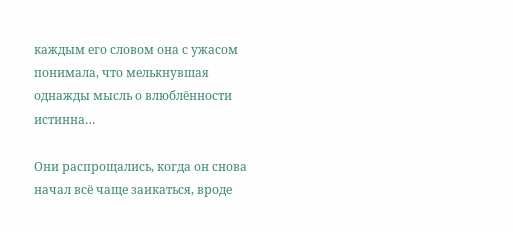каждым его словом она с ужасом понимала, что мелькнувшая однажды мысль о влюблённости истинна…

Они распрощались, когда он снова начал всё чаще заикаться, вроде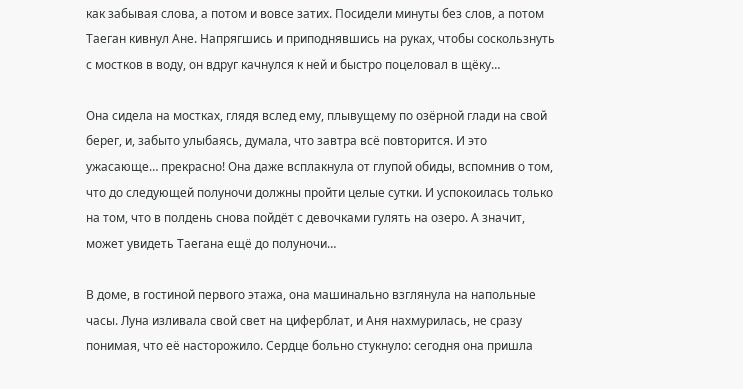как забывая слова, а потом и вовсе затих. Посидели минуты без слов, а потом Таеган кивнул Ане. Напрягшись и приподнявшись на руках, чтобы соскользнуть с мостков в воду, он вдруг качнулся к ней и быстро поцеловал в щёку…

Она сидела на мостках, глядя вслед ему, плывущему по озёрной глади на свой берег, и, забыто улыбаясь, думала, что завтра всё повторится. И это ужасающе… прекрасно! Она даже всплакнула от глупой обиды, вспомнив о том, что до следующей полуночи должны пройти целые сутки. И успокоилась только на том, что в полдень снова пойдёт с девочками гулять на озеро. А значит, может увидеть Таегана ещё до полуночи…

В доме, в гостиной первого этажа, она машинально взглянула на напольные часы. Луна изливала свой свет на циферблат, и Аня нахмурилась, не сразу понимая, что её насторожило. Сердце больно стукнуло: сегодня она пришла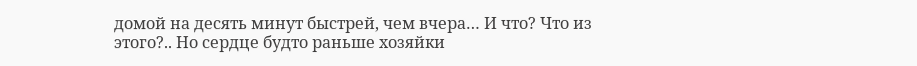домой на десять минут быстрей, чем вчера… И что? Что из этого?.. Но сердце будто раньше хозяйки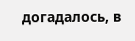догадалось, в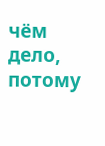чём дело, потому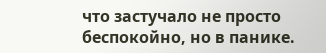что застучало не просто беспокойно, но в панике.